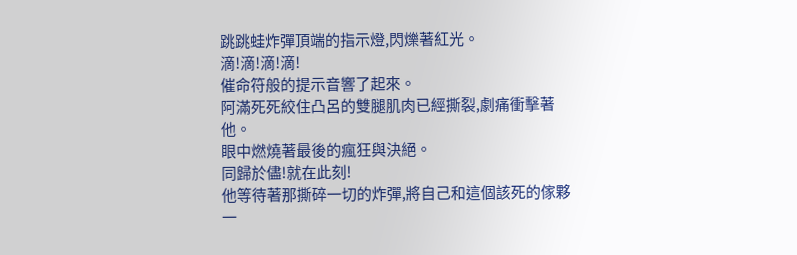跳跳蛙炸彈頂端的指示燈,閃爍著紅光。
滴!滴!滴!滴!
催命符般的提示音響了起來。
阿滿死死絞住凸呂的雙腿肌肉已經撕裂,劇痛衝擊著他。
眼中燃燒著最後的瘋狂與決絕。
同歸於儘!就在此刻!
他等待著那撕碎一切的炸彈,將自己和這個該死的傢夥一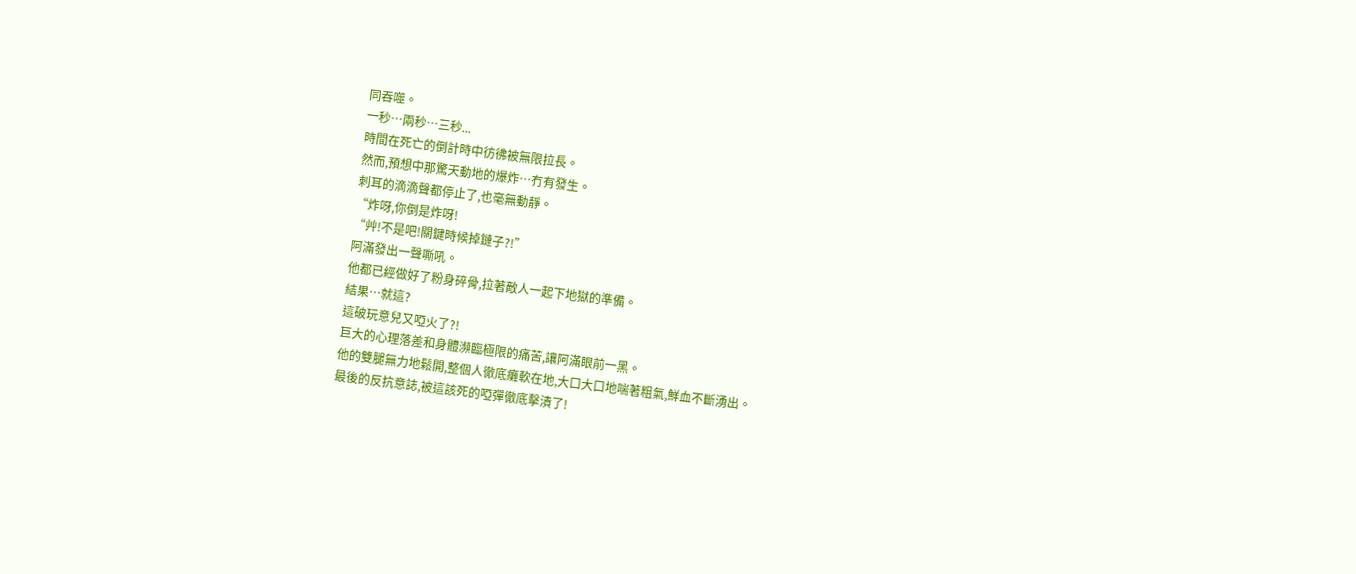同吞噬。
一秒…兩秒…三秒...
時間在死亡的倒計時中彷彿被無限拉長。
然而,預想中那驚天動地的爆炸…冇有發生。
刺耳的滴滴聲都停止了,也毫無動靜。
“炸呀,你倒是炸呀!
“艸!不是吧!關鍵時候掉鏈子?!”
阿滿發出一聲嘶吼。
他都已經做好了粉身碎骨,拉著敵人一起下地獄的準備。
結果…就這?
這破玩意兒又啞火了?!
巨大的心理落差和身體瀕臨極限的痛苦,讓阿滿眼前一黑。
他的雙腿無力地鬆開,整個人徹底癱軟在地,大口大口地喘著粗氣,鮮血不斷湧出。
最後的反抗意誌,被這該死的啞彈徹底擊潰了!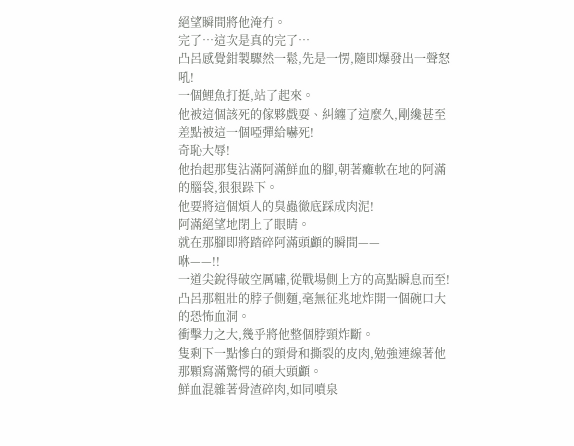絕望瞬間將他淹冇。
完了…這次是真的完了…
凸呂感覺鉗製驟然一鬆,先是一愣,隨即爆發出一聲怒吼!
一個鯉魚打挺,站了起來。
他被這個該死的傢夥戲耍、糾纏了這麼久,剛纔甚至差點被這一個啞彈給嚇死!
奇恥大辱!
他抬起那隻沾滿阿滿鮮血的腳,朝著癱軟在地的阿滿的腦袋,狠狠跺下。
他要將這個煩人的臭蟲徹底踩成肉泥!
阿滿絕望地閉上了眼睛。
就在那腳即將踏碎阿滿頭顱的瞬間——
咻——!!
一道尖銳得破空厲嘯,從戰場側上方的高點瞬息而至!
凸呂那粗壯的脖子側麵,毫無征兆地炸開一個碗口大的恐怖血洞。
衝擊力之大,幾乎將他整個脖頸炸斷。
隻剩下一點慘白的頸骨和撕裂的皮肉,勉強連線著他那顆寫滿驚愕的碩大頭顱。
鮮血混雜著骨渣碎肉,如同噴泉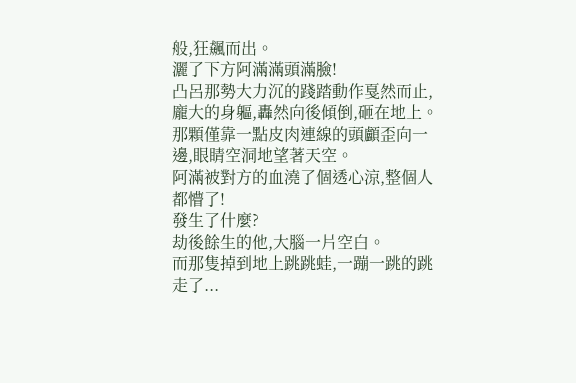般,狂飆而出。
灑了下方阿滿滿頭滿臉!
凸呂那勢大力沉的踐踏動作戛然而止,龐大的身軀,轟然向後傾倒,砸在地上。
那顆僅靠一點皮肉連線的頭顱歪向一邊,眼睛空洞地望著天空。
阿滿被對方的血澆了個透心涼,整個人都懵了!
發生了什麼?
劫後餘生的他,大腦一片空白。
而那隻掉到地上跳跳蛙,一蹦一跳的跳走了...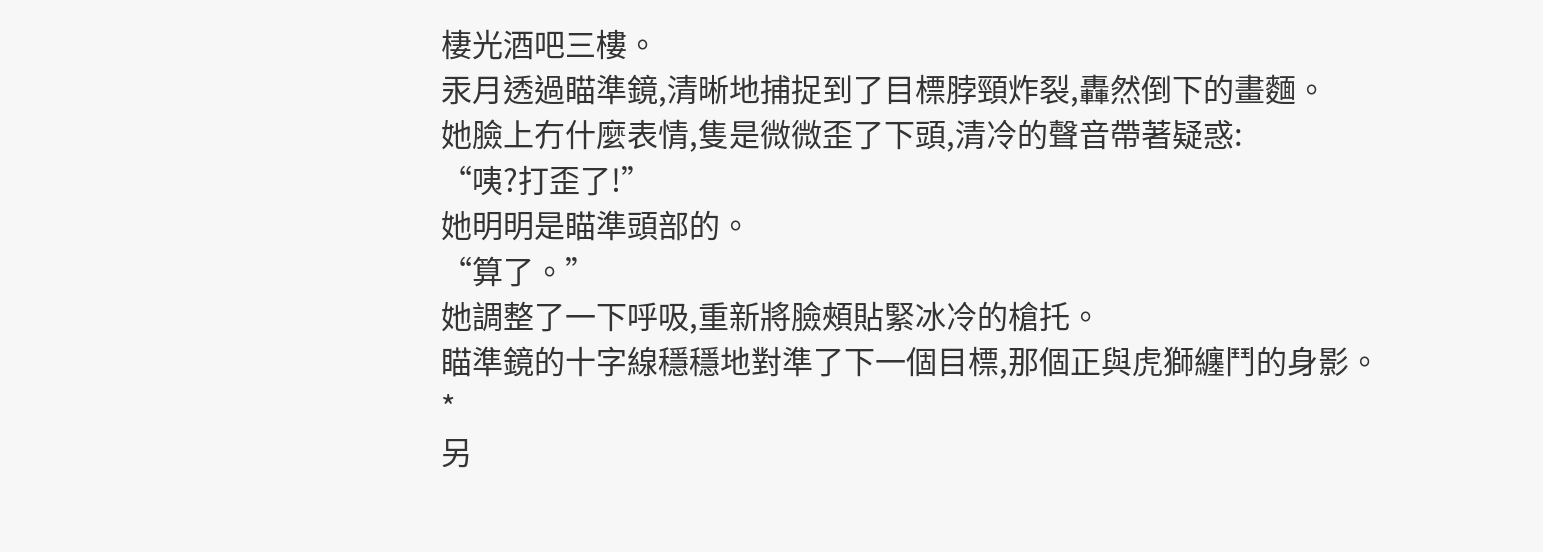棲光酒吧三樓。
汞月透過瞄準鏡,清晰地捕捉到了目標脖頸炸裂,轟然倒下的畫麵。
她臉上冇什麼表情,隻是微微歪了下頭,清冷的聲音帶著疑惑:
“咦?打歪了!”
她明明是瞄準頭部的。
“算了。”
她調整了一下呼吸,重新將臉頰貼緊冰冷的槍托。
瞄準鏡的十字線穩穩地對準了下一個目標,那個正與虎獅纏鬥的身影。
*
另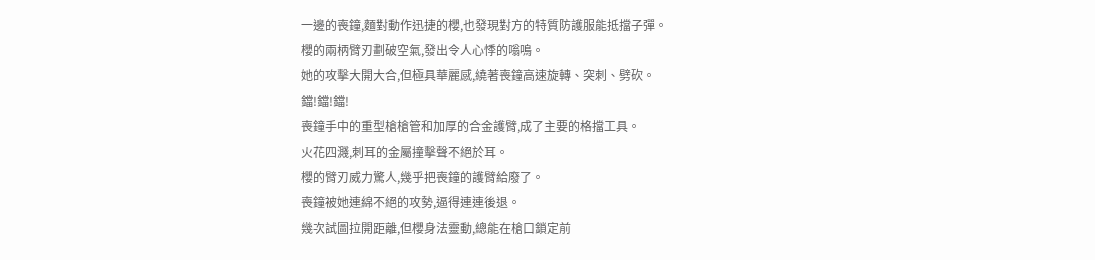一邊的喪鐘,麵對動作迅捷的櫻,也發現對方的特質防護服能抵擋子彈。
櫻的兩柄臂刃劃破空氣,發出令人心悸的嗡鳴。
她的攻擊大開大合,但極具華麗感,繞著喪鐘高速旋轉、突刺、劈砍。
鐺!鐺!鐺!
喪鐘手中的重型槍槍管和加厚的合金護臂,成了主要的格擋工具。
火花四濺,刺耳的金屬撞擊聲不絕於耳。
櫻的臂刃威力驚人,幾乎把喪鐘的護臂給廢了。
喪鐘被她連綿不絕的攻勢,逼得連連後退。
幾次試圖拉開距離,但櫻身法靈動,總能在槍口鎖定前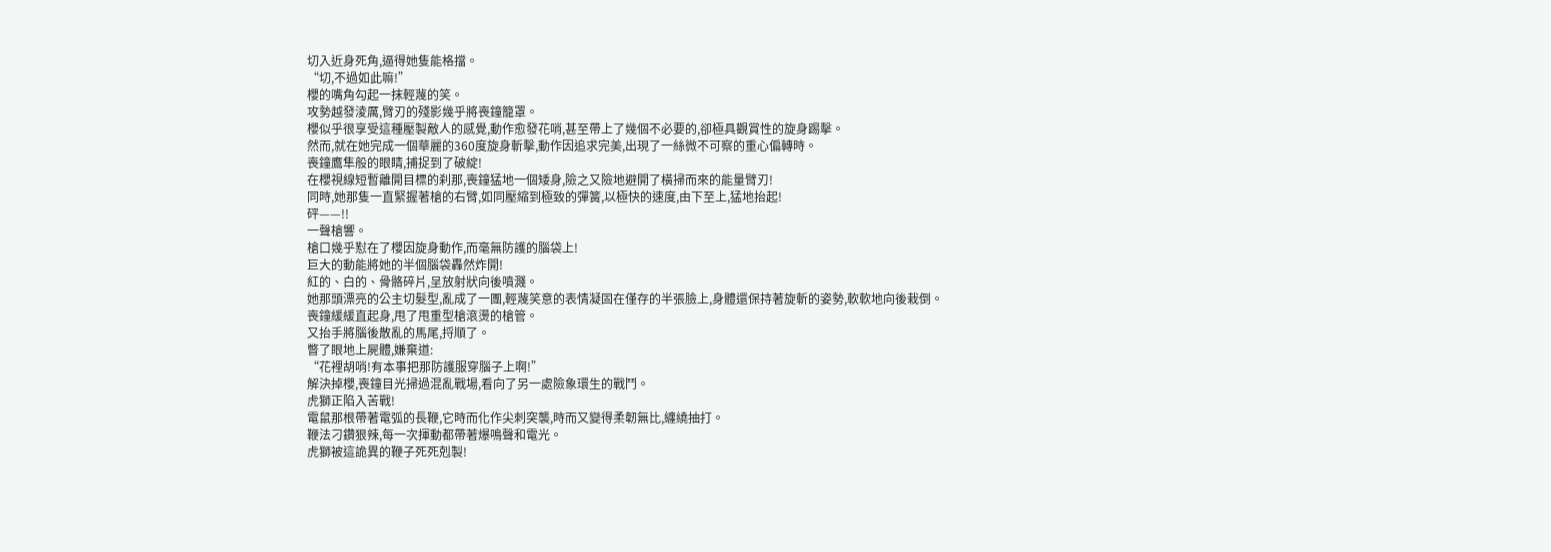切入近身死角,逼得她隻能格擋。
“切,不過如此嘛!”
櫻的嘴角勾起一抹輕蔑的笑。
攻勢越發淩厲,臂刃的殘影幾乎將喪鐘籠罩。
櫻似乎很享受這種壓製敵人的感覺,動作愈發花哨,甚至帶上了幾個不必要的,卻極具觀賞性的旋身踢擊。
然而,就在她完成一個華麗的360度旋身斬擊,動作因追求完美,出現了一絲微不可察的重心偏轉時。
喪鐘鷹隼般的眼睛,捕捉到了破綻!
在櫻視線短暫離開目標的刹那,喪鐘猛地一個矮身,險之又險地避開了橫掃而來的能量臂刃!
同時,她那隻一直緊握著槍的右臂,如同壓縮到極致的彈簧,以極快的速度,由下至上,猛地抬起!
砰——!!
一聲槍響。
槍口幾乎懟在了櫻因旋身動作,而毫無防護的腦袋上!
巨大的動能將她的半個腦袋轟然炸開!
紅的、白的、骨骼碎片,呈放射狀向後噴濺。
她那頭漂亮的公主切髮型,亂成了一團,輕蔑笑意的表情凝固在僅存的半張臉上,身體還保持著旋斬的姿勢,軟軟地向後栽倒。
喪鐘緩緩直起身,甩了甩重型槍滾燙的槍管。
又抬手將腦後散亂的馬尾,捋順了。
瞥了眼地上屍體,嫌棄道:
“花裡胡哨!有本事把那防護服穿腦子上啊!”
解決掉櫻,喪鐘目光掃過混亂戰場,看向了另一處險象環生的戰鬥。
虎獅正陷入苦戰!
電鼠那根帶著電弧的長鞭,它時而化作尖刺突襲,時而又變得柔韌無比,纏繞抽打。
鞭法刁鑽狠辣,每一次揮動都帶著爆鳴聲和電光。
虎獅被這詭異的鞭子死死剋製!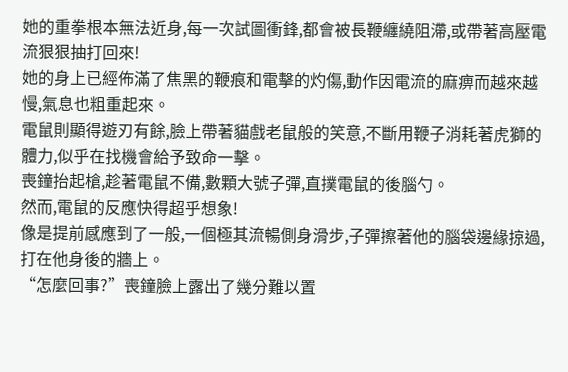她的重拳根本無法近身,每一次試圖衝鋒,都會被長鞭纏繞阻滯,或帶著高壓電流狠狠抽打回來!
她的身上已經佈滿了焦黑的鞭痕和電擊的灼傷,動作因電流的麻痹而越來越慢,氣息也粗重起來。
電鼠則顯得遊刃有餘,臉上帶著貓戲老鼠般的笑意,不斷用鞭子消耗著虎獅的體力,似乎在找機會給予致命一擊。
喪鐘抬起槍,趁著電鼠不備,數顆大號子彈,直撲電鼠的後腦勺。
然而,電鼠的反應快得超乎想象!
像是提前感應到了一般,一個極其流暢側身滑步,子彈擦著他的腦袋邊緣掠過,打在他身後的牆上。
“怎麼回事?”喪鐘臉上露出了幾分難以置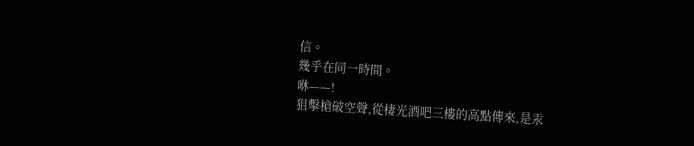信。
幾乎在同一時間。
咻——!
狙擊槍破空聲,從棲光酒吧三樓的高點傳來,是汞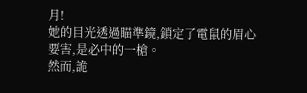月!
她的目光透過瞄準鏡,鎖定了電鼠的眉心要害,是必中的一槍。
然而,詭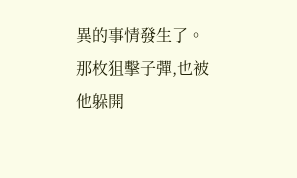異的事情發生了。
那枚狙擊子彈,也被他躲開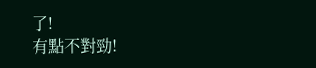了!
有點不對勁!